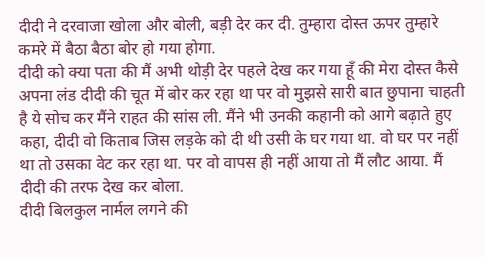दीदी ने दरवाजा खोला और बोली, बड़ी देर कर दी. तुम्हारा दोस्त ऊपर तुम्हारे कमरे में बैठा बैठा बोर हो गया होगा.
दीदी को क्या पता की मैं अभी थोड़ी देर पहले देख कर गया हूँ की मेरा दोस्त कैसे अपना लंड दीदी की चूत में बोर कर रहा था पर वो मुझसे सारी बात छुपाना चाहती है ये सोच कर मैंने राहत की सांस ली. मैंने भी उनकी कहानी को आगे बढ़ाते हुए कहा, दीदी वो किताब जिस लड़के को दी थी उसी के घर गया था. वो घर पर नहीं था तो उसका वेट कर रहा था. पर वो वापस ही नहीं आया तो मैं लौट आया. मैं दीदी की तरफ देख कर बोला.
दीदी बिलकुल नार्मल लगने की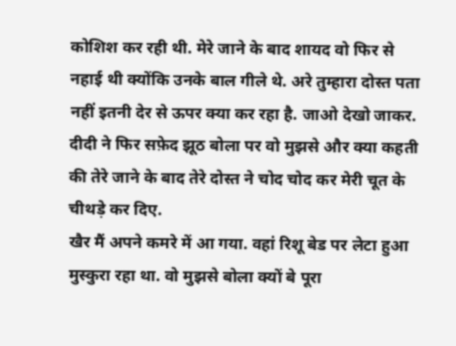कोशिश कर रही थी. मेरे जाने के बाद शायद वो फिर से नहाई थी क्योंकि उनके बाल गीले थे. अरे तुम्हारा दोस्त पता नहीं इतनी देर से ऊपर क्या कर रहा है. जाओ देखो जाकर. दीदी ने फिर सफ़ेद झूठ बोला पर वो मुझसे और क्या कहती की तेरे जाने के बाद तेरे दोस्त ने चोद चोद कर मेरी चूत के चीथड़े कर दिए.
खैर मैं अपने कमरे में आ गया. वहां रिशू बेड पर लेटा हुआ मुस्कुरा रहा था. वो मुझसे बोला क्यों बे पूरा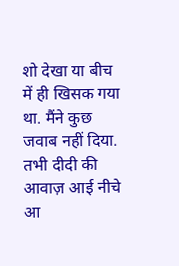शो देखा या बीच में ही खिसक गया था. मैंने कुछ जवाब नहीं दिया. तभी दीदी की आवाज़ आई नीचे आ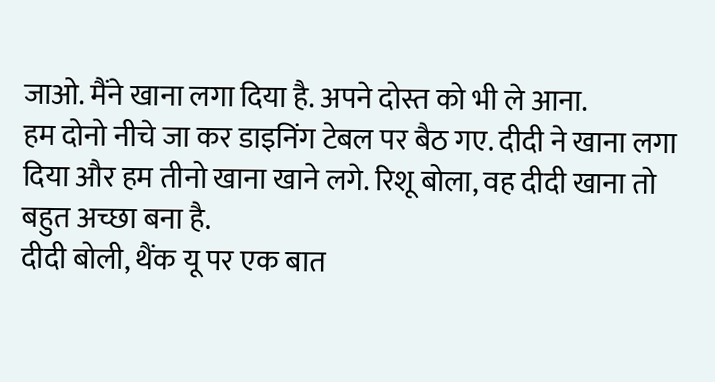जाओ. मैंने खाना लगा दिया है. अपने दोस्त को भी ले आना.
हम दोनो नीचे जा कर डाइनिंग टेबल पर बैठ गए. दीदी ने खाना लगा दिया और हम तीनो खाना खाने लगे. रिशू बोला, वह दीदी खाना तो बहुत अच्छा बना है.
दीदी बोली, थैंक यू पर एक बात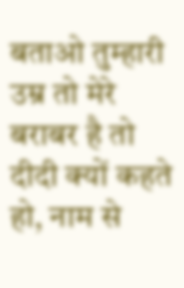बताओ तुम्हारी उम्र तो मेरे बराबर है तो दीदी क्यों कहते हो, नाम से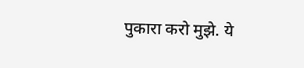पुकारा करो मुझे. ये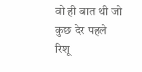वो ही बात थी जो कुछ देर पहले रिशू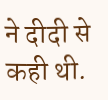ने दीदी से कही थी.